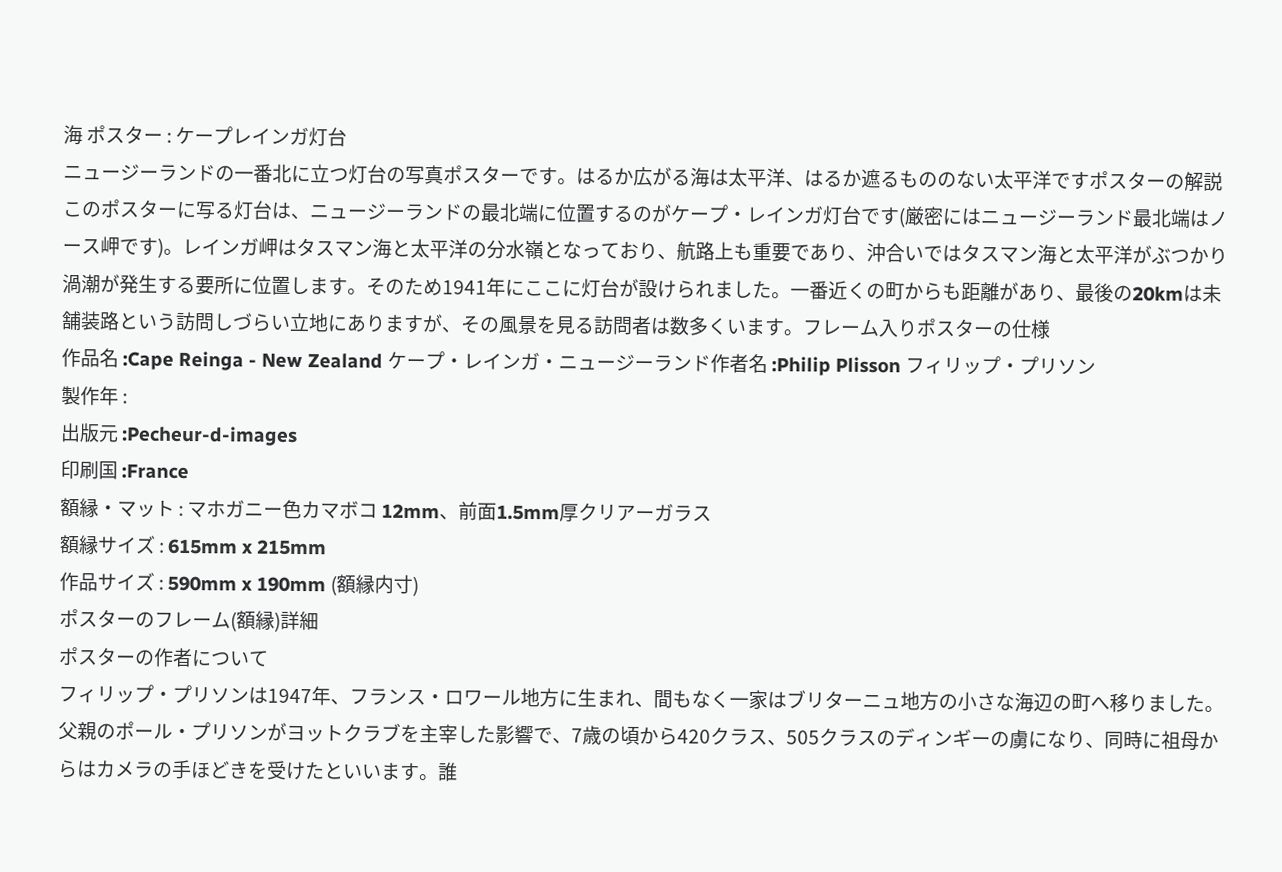海 ポスター : ケープレインガ灯台
ニュージーランドの一番北に立つ灯台の写真ポスターです。はるか広がる海は太平洋、はるか遮るもののない太平洋ですポスターの解説
このポスターに写る灯台は、ニュージーランドの最北端に位置するのがケープ・レインガ灯台です(厳密にはニュージーランド最北端はノース岬です)。レインガ岬はタスマン海と太平洋の分水嶺となっており、航路上も重要であり、沖合いではタスマン海と太平洋がぶつかり渦潮が発生する要所に位置します。そのため1941年にここに灯台が設けられました。一番近くの町からも距離があり、最後の20kmは未舗装路という訪問しづらい立地にありますが、その風景を見る訪問者は数多くいます。フレーム入りポスターの仕様
作品名 :Cape Reinga - New Zealand ケープ・レインガ・ニュージーランド作者名 :Philip Plisson フィリップ・プリソン
製作年 :
出版元 :Pecheur-d-images
印刷国 :France
額縁・マット : マホガニー色カマボコ 12mm、前面1.5mm厚クリアーガラス
額縁サイズ : 615mm x 215mm
作品サイズ : 590mm x 190mm (額縁内寸)
ポスターのフレーム(額縁)詳細
ポスターの作者について
フィリップ・プリソンは1947年、フランス・ロワール地方に生まれ、間もなく一家はブリターニュ地方の小さな海辺の町へ移りました。父親のポール・プリソンがヨットクラブを主宰した影響で、7歳の頃から420クラス、505クラスのディンギーの虜になり、同時に祖母からはカメラの手ほどきを受けたといいます。誰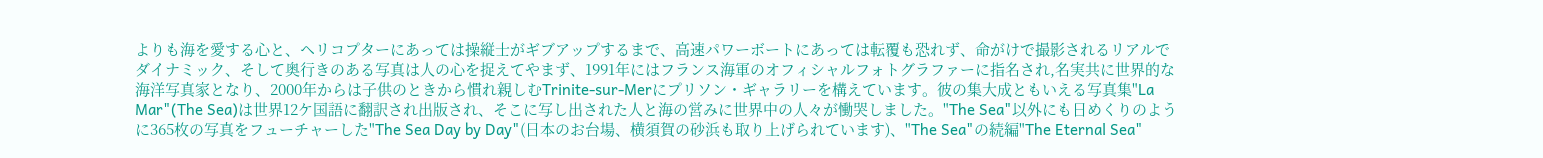よりも海を愛する心と、ヘリコプターにあっては操縦士がギブアップするまで、高速パワーボートにあっては転覆も恐れず、命がけで撮影されるリアルでダイナミック、そして奥行きのある写真は人の心を捉えてやまず、1991年にはフランス海軍のオフィシャルフォトグラファーに指名され,名実共に世界的な海洋写真家となり、2000年からは子供のときから慣れ親しむTrinite-sur-Merにプリソン・ギャラリーを構えています。彼の集大成ともいえる写真集"La Mar"(The Sea)は世界12ケ国語に翻訳され出版され、そこに写し出された人と海の営みに世界中の人々が慟哭しました。"The Sea"以外にも日めくりのように365枚の写真をフューチャーした"The Sea Day by Day"(日本のお台場、横須賀の砂浜も取り上げられています)、"The Sea"の続編"The Eternal Sea"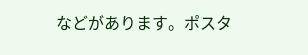などがあります。ポスタ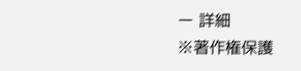ー 詳細
※著作権保護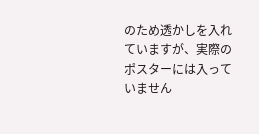のため透かしを入れていますが、実際のポスターには入っていません